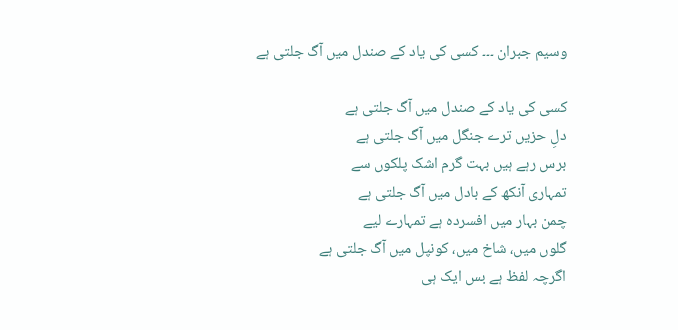وسیم جبران ۔۔۔ کسی کی یاد کے صندل میں آگ جلتی ہے

کسی کی یاد کے صندل میں آگ جلتی ہے
دلِ حزیں ترے جنگل میں آگ جلتی ہے
برس رہے ہیں بہت گرم اشک پلکوں سے
تمہاری آنکھ کے بادل میں آگ جلتی ہے
چمن بہار میں افسردہ ہے تمہارے لیے
گلوں میں، شاخ میں، کونپل میں آگ جلتی ہے
اگرچہ لفظ ہے بس ایک ہی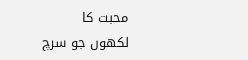محبت کا
لکھوں جو سرچ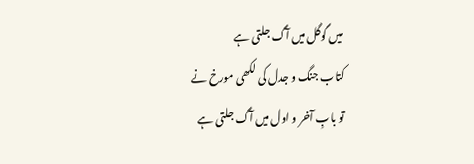میں گوگل میں آگ جلتی ہے
کتاب جنگ و جدل کی لکھی مورخ نے
تو بابِ آخر و اول میں آگ جلتی ہے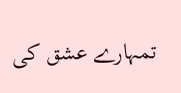تمہارے عشق کی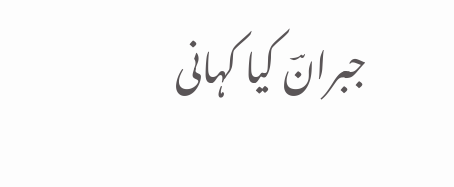جبرانؔ کیا کہانی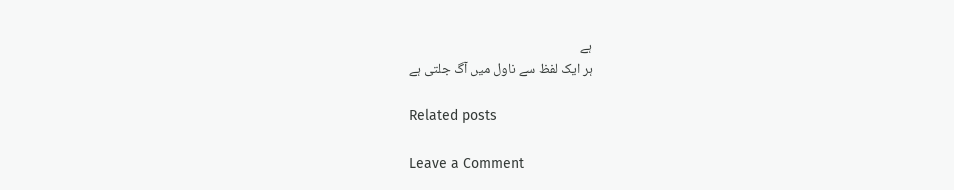ہے
ہر ایک لفظ سے ناول میں آگ جلتی ہے

Related posts

Leave a Comment